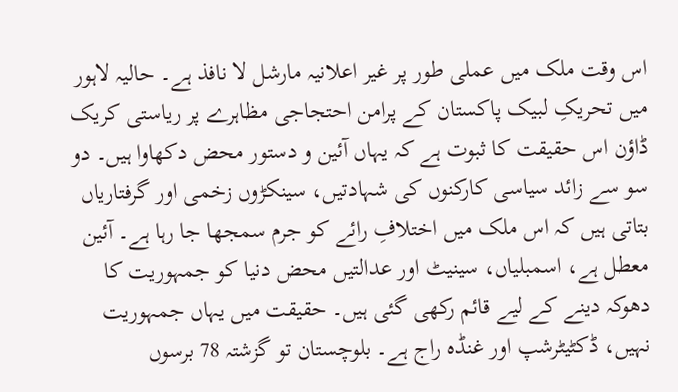اس وقت ملک میں عملی طور پر غیر اعلانیہ مارشل لا نافذ ہے۔ حالیہ لاہور میں تحریکِ لبیک پاکستان کے پرامن احتجاجی مظاہرے پر ریاستی کریک ڈاؤن اس حقیقت کا ثبوت ہے کہ یہاں آئین و دستور محض دکھاوا ہیں۔ دو سو سے زائد سیاسی کارکنوں کی شہادتیں، سینکڑوں زخمی اور گرفتاریاں بتاتی ہیں کہ اس ملک میں اختلافِ رائے کو جرم سمجھا جا رہا ہے۔ آئین معطل ہے، اسمبلیاں، سینیٹ اور عدالتیں محض دنیا کو جمہوریت کا دھوکہ دینے کے لیے قائم رکھی گئی ہیں۔ حقیقت میں یہاں جمہوریت نہیں، ڈکٹیٹرشپ اور غنڈہ راج ہے۔ بلوچستان تو گزشتہ 78 برسوں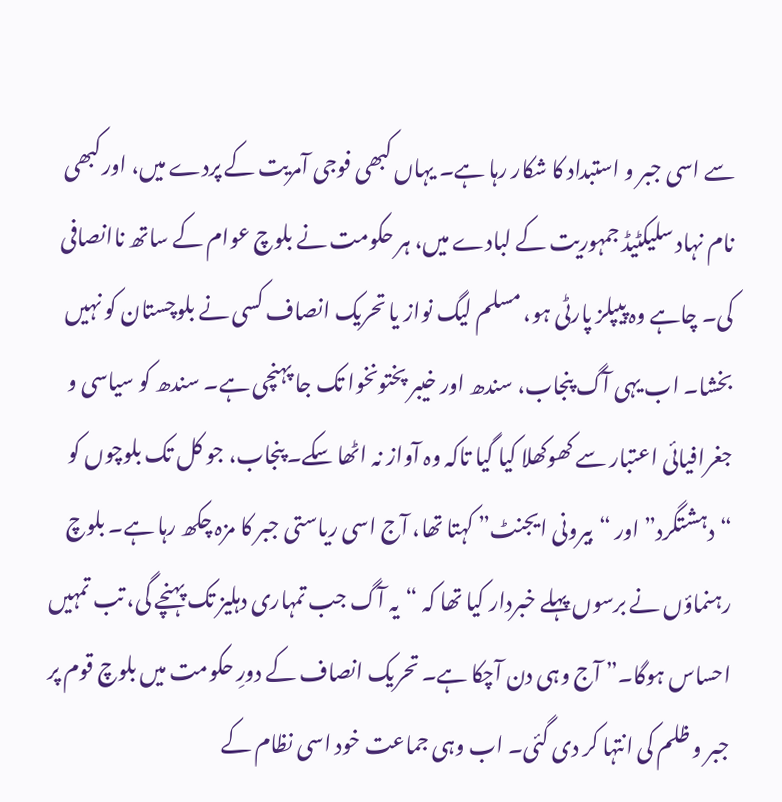سے اسی جبر و استبداد کا شکار رہا ہے۔ یہاں کبھی فوجی آمریت کے پردے میں، اور کبھی نام نہاد سلیکٹیڈ جمہوریت کے لبادے میں، ہر حکومت نے بلوچ عوام کے ساتھ ناانصافی کی۔ چاہے وہ پیپلز پارٹی ہو، مسلم لیگ نواز یا تحریک انصاف کسی نے بلوچستان کو نہیں بخشا۔ اب یہی آگ پنجاب، سندھ اور خیبر پختونخوا تک جا پہنچی ہے۔ سندھ کو سیاسی و جغرافیائی اعتبار سے کھوکھلا کیا گیا تاکہ وہ آواز نہ اٹھا سکے۔ پنجاب، جو کل تک بلوچوں کو “دہشتگرد” اور “بیرونی ایجنٹ” کہتا تھا، آج اسی ریاستی جبر کا مزہ چکھ رہا ہے۔ بلوچ رہنماؤں نے برسوں پہلے خبردار کیا تھا کہ “یہ آگ جب تمہاری دہلیز تک پہنچے گی، تب تمہیں احساس ہوگا۔” آج وہی دن آچکا ہے۔ تحریک انصاف کے دورِ حکومت میں بلوچ قوم پر جبر و ظلم کی انتہا کر دی گئی۔ اب وہی جماعت خود اسی نظام کے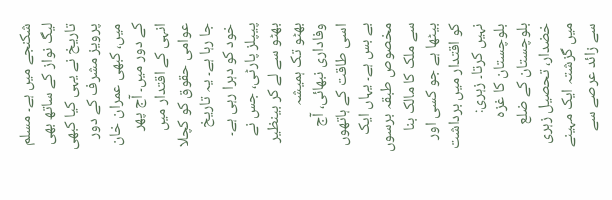شکنجے میں ہے۔ مسلم لیگ نواز کے ساتھ بھی تاریخ نے یہی کیا کبھی پرویز مشرف کے دور میں، کبھی عمران خان کے دور میں۔ آج پھر انہی کے اقتدار میں عوامی حقوق کو کچلا جا رہا ہے۔ یہ تاریخ خود کو دہرا رہی ہے۔ پیپلز پارٹی، جس نے بھٹو سے لے کر بینظیر بھٹو تک ہمیشہ وفاداری نبھائی، آج اسی طاقت کے ہاتھوں بے بس ہے۔ یہاں ایک مخصوص طبقہ برسوں سے ملک کا مالک بنا بیٹھا ہے جو کسی اور کو اقتدار میں برداشت نہیں کرتا۔ زہری: بلوچستان کا غزہ بلوچستان کے ضلع خضدار، تحصیل زہری میں گزشتہ ایک مہینے سے زائد عرصے سے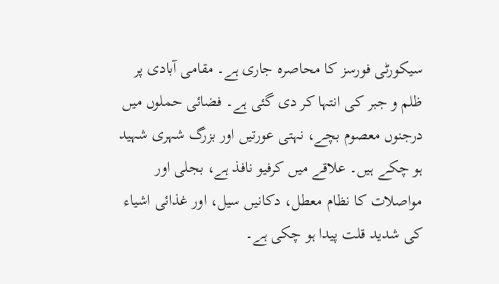سیکورٹی فورسز کا محاصرہ جاری ہے۔ مقامی آبادی پر ظلم و جبر کی انتہا کر دی گئی ہے۔ فضائی حملوں میں درجنوں معصوم بچے، نہتی عورتیں اور بزرگ شہری شہید ہو چکے ہیں۔ علاقے میں کرفیو نافذ ہے، بجلی اور مواصلات کا نظام معطل، دکانیں سیل، اور غذائی اشیاء کی شدید قلت پیدا ہو چکی ہے۔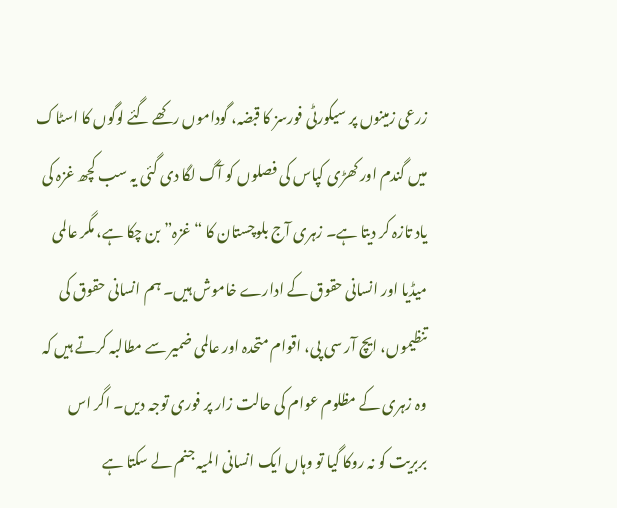زرعی زمینوں پر سیکورٹی فورسز کا قبضہ، گوداموں رکھے گئے لوگوں کا اسٹاک میں گندم اور کھڑی کپاس کی فصلوں کو آگ لگا دی گئی یہ سب کچھ غزہ کی یاد تازہ کر دیتا ہے۔ زہری آج بلوچستان کا “غزہ” بن چکا ہے، مگر عالمی میڈیا اور انسانی حقوق کے ادارے خاموش ہیں۔ ہم انسانی حقوق کی تنظیموں، ایچ آر سی پی، اقوام متحدہ اور عالمی ضمیر سے مطالبہ کرتے ہیں کہ وہ زہری کے مظلوم عوام کی حالت زار پر فوری توجہ دیں۔ اگر اس بربریت کو نہ روکا گیا تو وہاں ایک انسانی المیہ جنم لے سکتا ہے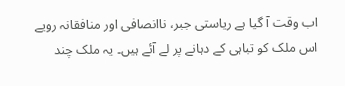اب وقت آ گیا ہے ریاستی جبر، ناانصافی اور منافقانہ رویے اس ملک کو تباہی کے دہانے پر لے آئے ہیں۔ یہ ملک چند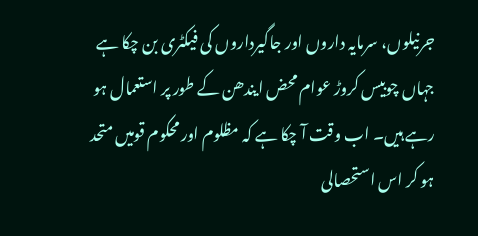جرنیلوں، سرمایہ داروں اور جاگیرداروں کی فیکٹری بن چکا ہے جہاں چوبیس کروڑ عوام محض ایندھن کے طور پر استعمال ہو رہے ہیں۔ اب وقت آ چکا ہے کہ مظلوم اور محکوم قومیں متحد ہو کر اس استحصالی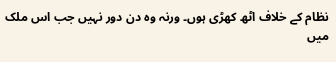نظام کے خلاف اٹھ کھڑی ہوں۔ ورنہ وہ دن دور نہیں جب اس ملک میں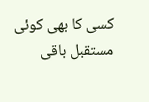کسی کا بھی کوئی مستقبل باقی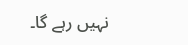نہیں رہے گا۔